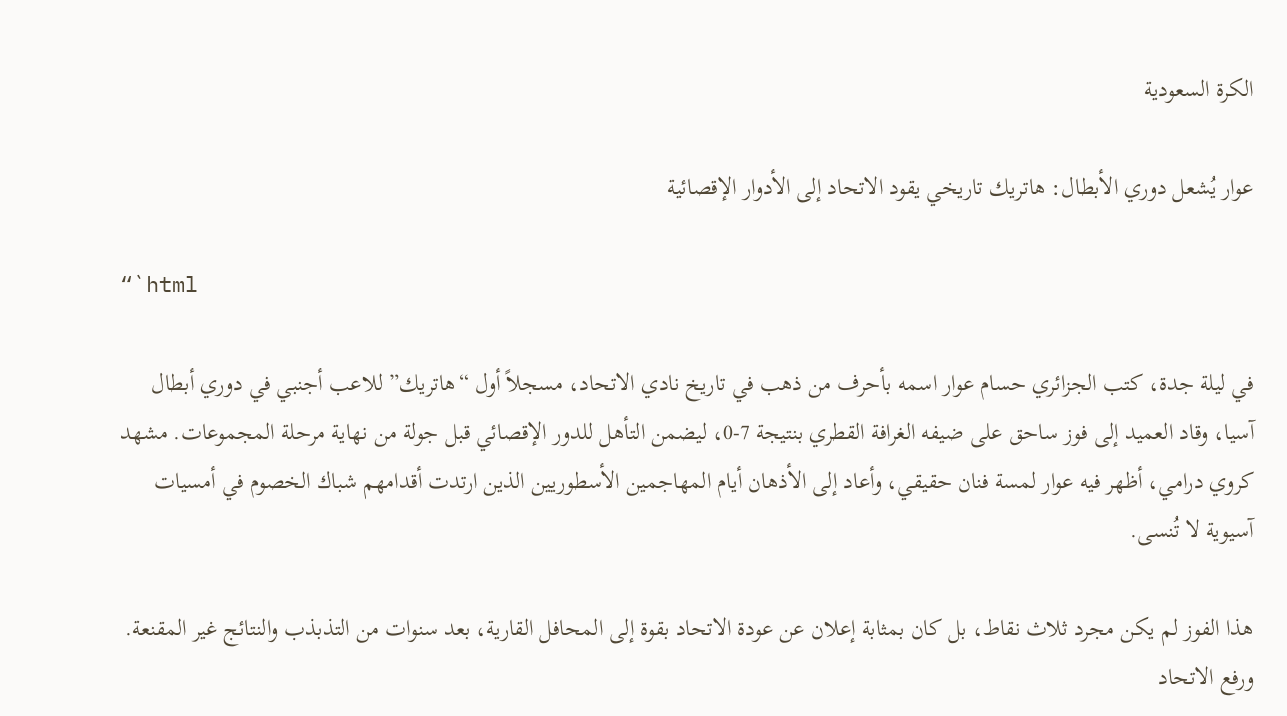الكرة السعودية

عوار يُشعل دوري الأبطال: هاتريك تاريخي يقود الاتحاد إلى الأدوار الإقصائية

“`html

في ليلة جدة، كتب الجزائري حسام عوار اسمه بأحرف من ذهب في تاريخ نادي الاتحاد، مسجلاً أول “هاتريك” للاعب أجنبي في دوري أبطال آسيا، وقاد العميد إلى فوز ساحق على ضيفه الغرافة القطري بنتيجة 7-0، ليضمن التأهل للدور الإقصائي قبل جولة من نهاية مرحلة المجموعات. مشهد كروي درامي، أظهر فيه عوار لمسة فنان حقيقي، وأعاد إلى الأذهان أيام المهاجمين الأسطوريين الذين ارتدت أقدامهم شباك الخصوم في أمسيات آسيوية لا تُنسى.

هذا الفوز لم يكن مجرد ثلاث نقاط، بل كان بمثابة إعلان عن عودة الاتحاد بقوة إلى المحافل القارية، بعد سنوات من التذبذب والنتائج غير المقنعة. ورفع الاتحاد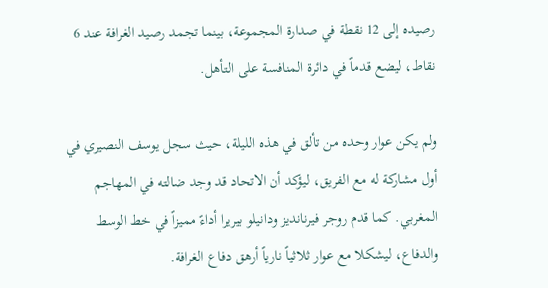رصيده إلى 12 نقطة في صدارة المجموعة، بينما تجمد رصيد الغرافة عند 6 نقاط، ليضع قدماً في دائرة المنافسة على التأهل.

ولم يكن عوار وحده من تألق في هذه الليلة، حيث سجل يوسف النصيري في أول مشاركة له مع الفريق، ليؤكد أن الاتحاد قد وجد ضالته في المهاجم المغربي. كما قدم روجر فيرنانديز ودانيلو بيريرا أداءً مميزاً في خط الوسط والدفاع، ليشكلا مع عوار ثلاثياً نارياً أرهق دفاع الغرافة.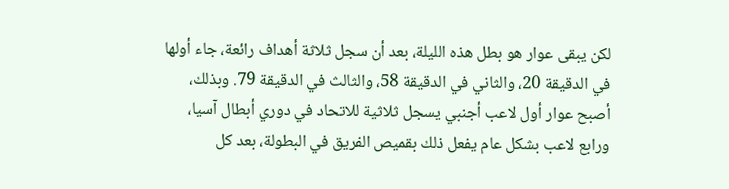لكن يبقى عوار هو بطل هذه الليلة، بعد أن سجل ثلاثة أهداف رائعة، جاء أولها في الدقيقة 20، والثاني في الدقيقة 58، والثالث في الدقيقة 79. وبذلك، أصبح عوار أول لاعب أجنبي يسجل ثلاثية للاتحاد في دوري أبطال آسيا، ورابع لاعب بشكل عام يفعل ذلك بقميص الفريق في البطولة، بعد كل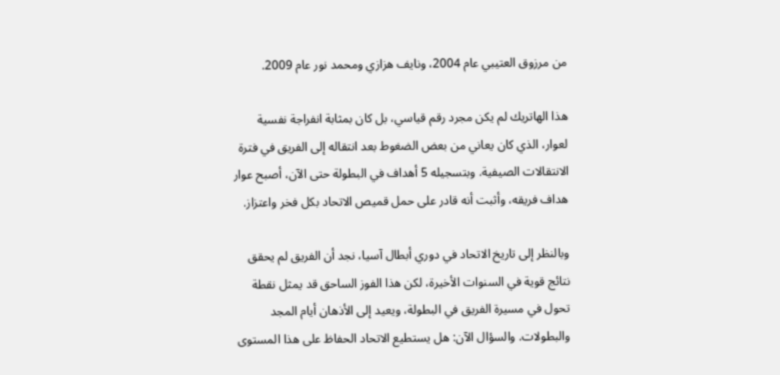من مرزوق العتيبي عام 2004، ونايف هزازي ومحمد نور عام 2009.

هذا الهاتريك لم يكن مجرد رقم قياسي، بل كان بمثابة انفراجة نفسية لعوار، الذي كان يعاني من بعض الضغوط بعد انتقاله إلى الفريق في فترة الانتقالات الصيفية. وبتسجيله 5 أهداف في البطولة حتى الآن، أصبح عوار هداف فريقه، وأثبت أنه قادر على حمل قميص الاتحاد بكل فخر واعتزاز.

وبالنظر إلى تاريخ الاتحاد في دوري أبطال آسيا، نجد أن الفريق لم يحقق نتائج قوية في السنوات الأخيرة، لكن هذا الفوز الساحق قد يمثل نقطة تحول في مسيرة الفريق في البطولة، ويعيد إلى الأذهان أيام المجد والبطولات. والسؤال الآن: هل يستطيع الاتحاد الحفاظ على هذا المستوى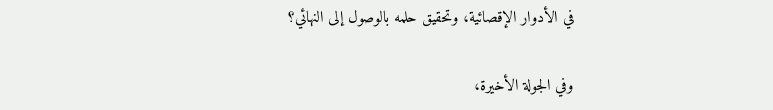في الأدوار الإقصائية، وتحقيق حلمه بالوصول إلى النهائي؟

وفي الجولة الأخيرة،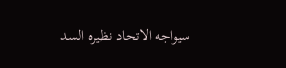سيواجه الاتحاد نظيره السد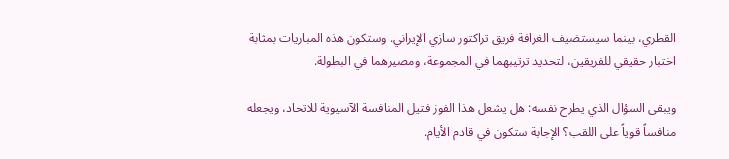القطري، بينما سيستضيف الغرافة فريق تراكتور سازي الإيراني. وستكون هذه المباريات بمثابة اختبار حقيقي للفريقين، لتحديد ترتيبهما في المجموعة، ومصيرهما في البطولة.

ويبقى السؤال الذي يطرح نفسه: هل يشعل هذا الفوز فتيل المنافسة الآسيوية للاتحاد، ويجعله منافساً قوياً على اللقب؟ الإجابة ستكون في قادم الأيام.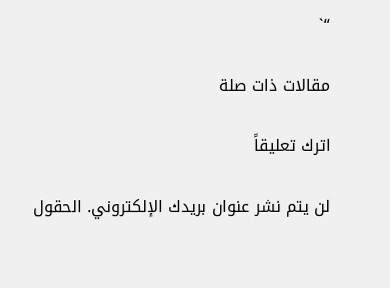“`

مقالات ذات صلة

اترك تعليقاً

لن يتم نشر عنوان بريدك الإلكتروني. الحقول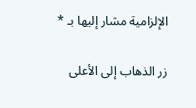الإلزامية مشار إليها بـ *

زر الذهاب إلى الأعلى